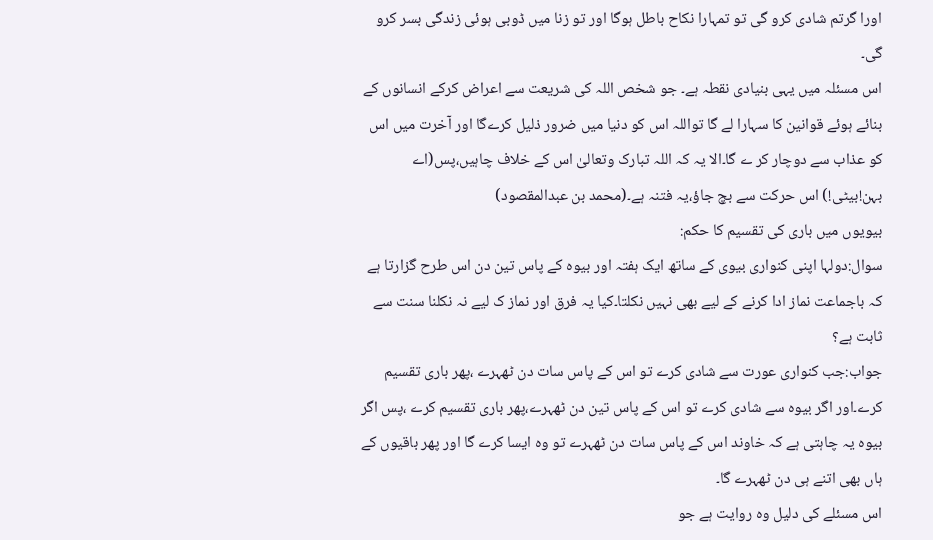اورا گرتم شادی کرو گی تو تمہارا نکاح باطل ہوگا اور تو زنا میں ڈوبی ہوئی زندگی بسر کرو گی۔
اس مسئلہ میں یہی بنیادی نقطہ ہے۔ جو شخص اللہ کی شریعت سے اعراض کرکے انسانوں کے بنائے ہوئے قوانین کا سہارا لے گا تواللہ اس کو دنیا میں ضرور ذلیل کرےگا اور آخرت میں اس کو عذاب سے دوچار کر ے گا۔الا یہ کہ اللہ تبارک وتعالیٰ اس کے خلاف چاہیں،پس(اے بہن!بیٹی!) اس حرکت سے بچ جاؤ،یہ فتنہ ہے۔(محمد بن عبدالمقصود)
بیویوں میں باری کی تقسیم کا حکم:
سوال:دولہا اپنی کنواری بیوی کے ساتھ ایک ہفتہ اور بیوہ کے پاس تین دن اس طرح گزارتا ہے کہ باجماعت نماز ادا کرنے کے لیے بھی نہیں نکلتا۔کیا یہ فرق اور نماز ک لیے نہ نکلنا سنت سے ثابت ہے؟
جواب:جب کنواری عورت سے شادی کرے تو اس کے پاس سات دن ٹھہرے ،پھر باری تقسیم کرے۔اور اگر بیوہ سے شادی کرے تو اس کے پاس تین دن ٹھہرے،پھر باری تقسیم کرے ،پس اگر بیوہ یہ چاہتی ہے کہ خاوند اس کے پاس سات دن ٹھہرے تو وہ ایسا کرے گا اور پھر باقیوں کے ہاں بھی اتنے ہی دن ٹھہرے گا۔
اس مسئلے کی دلیل وہ روایت ہے جو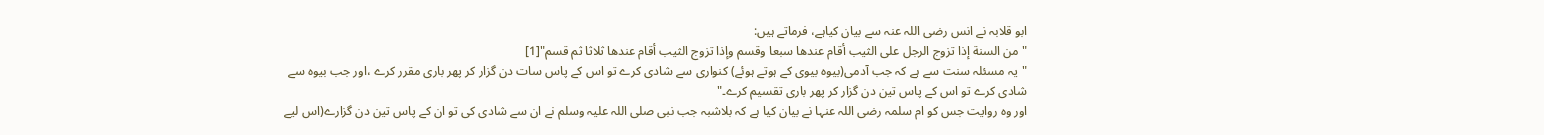ابو قلابہ نے انس رضی اللہ عنہ سے بیان کیاہے، فرماتے ہیں:
"من السنة إذا تزوج الرجل على الثيب أقام عندها سبعا وقسم وإذا تزوج الثيب أقام عندها ثلاثا ثم قسم"[1]
"یہ مسئلہ سنت سے ہے کہ جب آدمی(بیوہ بیوی کے ہوتے ہوئے) کنواری سے شادی کرے تو اس کے پاس سات دن گزار کر پھر باری مقرر کرے ،اور جب بیوہ سے شادی کرے تو اس کے پاس تین دن گزار کر پھر باری تقسیم کرے۔"
اور وہ روایت جس کو ام سلمہ رضی اللہ عنہا نے بیان کیا ہے کہ بلاشبہ جب نبی صلی اللہ علیہ وسلم نے ان سے شادی کی تو ان کے پاس تین دن گزارے(اس لیے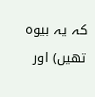کہ یہ بیوہ تھیں) اور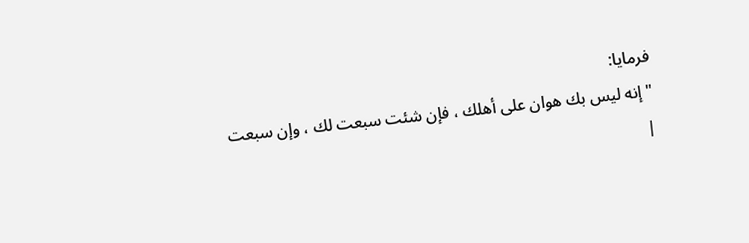فرمایا:
"إنه ليس بك هوان على أهلك ، فإن شئت سبعت لك ، وإن سبعت
|